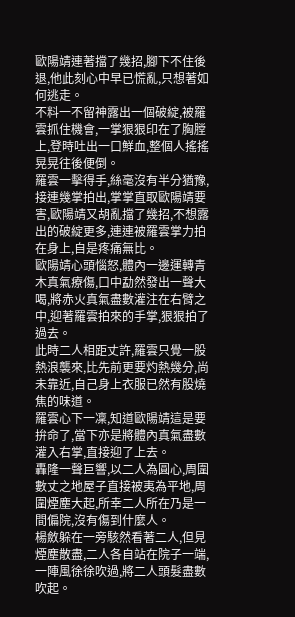歐陽靖連著擋了幾招,腳下不住後退,他此刻心中早已慌亂,只想著如何逃走。
不料一不留神露出一個破綻,被羅雲抓住機會,一掌狠狠印在了胸膛上,登時吐出一口鮮血,整個人搖搖晃晃往後便倒。
羅雲一擊得手,絲毫沒有半分猶豫,接連幾掌拍出,掌掌直取歐陽靖要害,歐陽靖又胡亂擋了幾招,不想露出的破綻更多,連連被羅雲掌力拍在身上,自是疼痛無比。
歐陽靖心頭惱怒,體內一邊運轉青木真氣療傷,口中勐然發出一聲大喝,將赤火真氣盡數灌注在右臂之中,迎著羅雲拍來的手掌,狠狠拍了過去。
此時二人相距丈許,羅雲只覺一股熱浪襲來,比先前更要灼熱幾分,尚未靠近,自己身上衣服已然有股燒焦的味道。
羅雲心下一凜,知道歐陽靖這是要拚命了,當下亦是將體內真氣盡數灌入右掌,直接迎了上去。
轟隆一聲巨響,以二人為圓心,周圍數丈之地屋子直接被夷為平地,周圍煙塵大起,所幸二人所在乃是一間偏院,沒有傷到什麼人。
楊斂躲在一旁駭然看著二人,但見煙塵散盡,二人各自站在院子一端,一陣風徐徐吹過,將二人頭髮盡數吹起。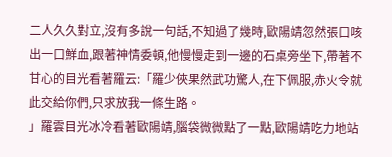二人久久對立,沒有多說一句話,不知過了幾時,歐陽靖忽然張口咳出一口鮮血,跟著神情委頓,他慢慢走到一邊的石桌旁坐下,帶著不甘心的目光看著羅云:「羅少俠果然武功驚人,在下佩服,赤火令就此交給你們,只求放我一條生路。
」羅雲目光冰冷看著歐陽靖,腦袋微微點了一點,歐陽靖吃力地站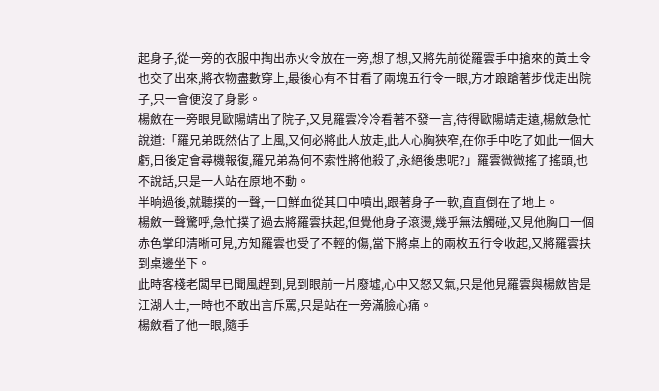起身子,從一旁的衣服中掏出赤火令放在一旁,想了想,又將先前從羅雲手中搶來的黃土令也交了出來,將衣物盡數穿上,最後心有不甘看了兩塊五行令一眼,方才踉蹌著步伐走出院子,只一會便沒了身影。
楊斂在一旁眼見歐陽靖出了院子,又見羅雲冷冷看著不發一言,待得歐陽靖走遠,楊斂急忙說道:「羅兄弟既然佔了上風,又何必將此人放走,此人心胸狹窄,在你手中吃了如此一個大虧,日後定會尋機報復,羅兄弟為何不索性將他殺了,永絕後患呢?」羅雲微微搖了搖頭,也不說話,只是一人站在原地不動。
半晌過後,就聽撲的一聲,一口鮮血從其口中噴出,跟著身子一軟,直直倒在了地上。
楊斂一聲驚呼,急忙撲了過去將羅雲扶起,但覺他身子滾燙,幾乎無法觸碰,又見他胸口一個赤色掌印清晰可見,方知羅雲也受了不輕的傷,當下將桌上的兩枚五行令收起,又將羅雲扶到桌邊坐下。
此時客棧老闆早已聞風趕到,見到眼前一片廢墟,心中又怒又氣,只是他見羅雲與楊斂皆是江湖人士,一時也不敢出言斥罵,只是站在一旁滿臉心痛。
楊斂看了他一眼,隨手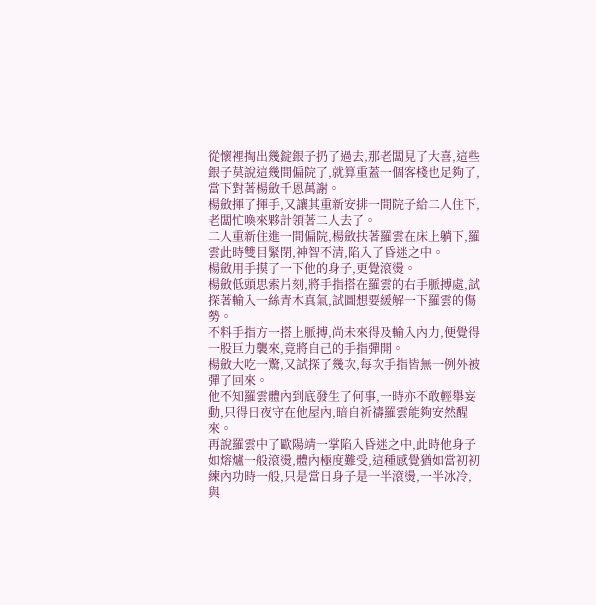從懷裡掏出幾錠銀子扔了過去,那老闆見了大喜,這些銀子莫說這幾間偏院了,就算重蓋一個客棧也足夠了,當下對著楊斂千恩萬謝。
楊斂揮了揮手,又讓其重新安排一間院子給二人住下,老闆忙喚來夥計領著二人去了。
二人重新住進一間偏院,楊斂扶著羅雲在床上躺下,羅雲此時雙目緊閉,神智不清,陷入了昏迷之中。
楊斂用手摸了一下他的身子,更覺滾燙。
楊斂低頭思索片刻,將手指搭在羅雲的右手脈搏處,試探著輸入一絲青木真氣,試圖想要緩解一下羅雲的傷勢。
不料手指方一搭上脈搏,尚未來得及輸入內力,便覺得一股巨力襲來,竟將自己的手指彈開。
楊斂大吃一驚,又試探了幾次,每次手指皆無一例外被彈了回來。
他不知羅雲體內到底發生了何事,一時亦不敢輕舉妄動,只得日夜守在他屋內,暗自祈禱羅雲能夠安然醒來。
再說羅雲中了歐陽靖一掌陷入昏迷之中,此時他身子如熔爐一般滾燙,體內極度難受,這種感覺猶如當初初練內功時一般,只是當日身子是一半滾燙,一半冰冷,與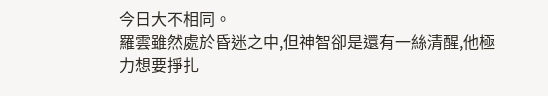今日大不相同。
羅雲雖然處於昏迷之中,但神智卻是還有一絲清醒,他極力想要掙扎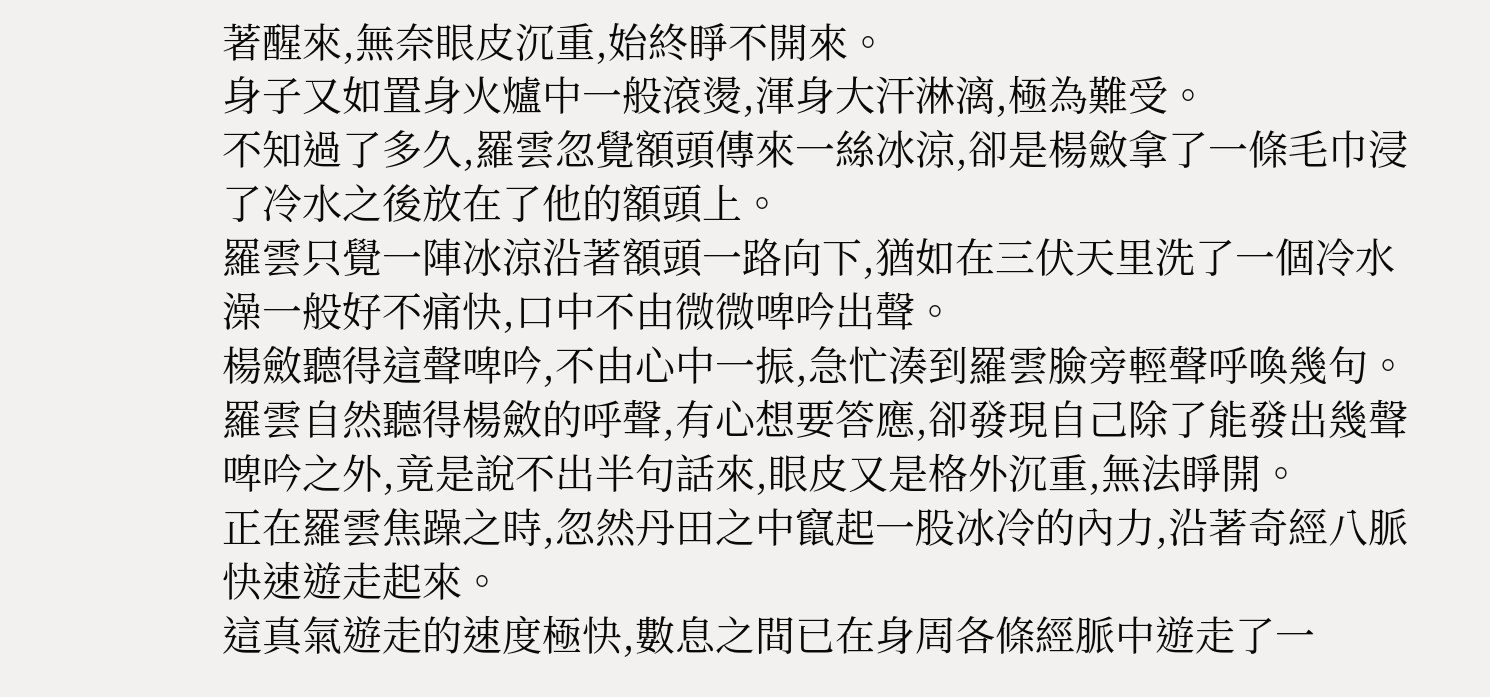著醒來,無奈眼皮沉重,始終睜不開來。
身子又如置身火爐中一般滾燙,渾身大汗淋漓,極為難受。
不知過了多久,羅雲忽覺額頭傳來一絲冰涼,卻是楊斂拿了一條毛巾浸了冷水之後放在了他的額頭上。
羅雲只覺一陣冰涼沿著額頭一路向下,猶如在三伏天里洗了一個冷水澡一般好不痛快,口中不由微微啤吟出聲。
楊斂聽得這聲啤吟,不由心中一振,急忙湊到羅雲臉旁輕聲呼喚幾句。
羅雲自然聽得楊斂的呼聲,有心想要答應,卻發現自己除了能發出幾聲啤吟之外,竟是說不出半句話來,眼皮又是格外沉重,無法睜開。
正在羅雲焦躁之時,忽然丹田之中竄起一股冰冷的內力,沿著奇經八脈快速遊走起來。
這真氣遊走的速度極快,數息之間已在身周各條經脈中遊走了一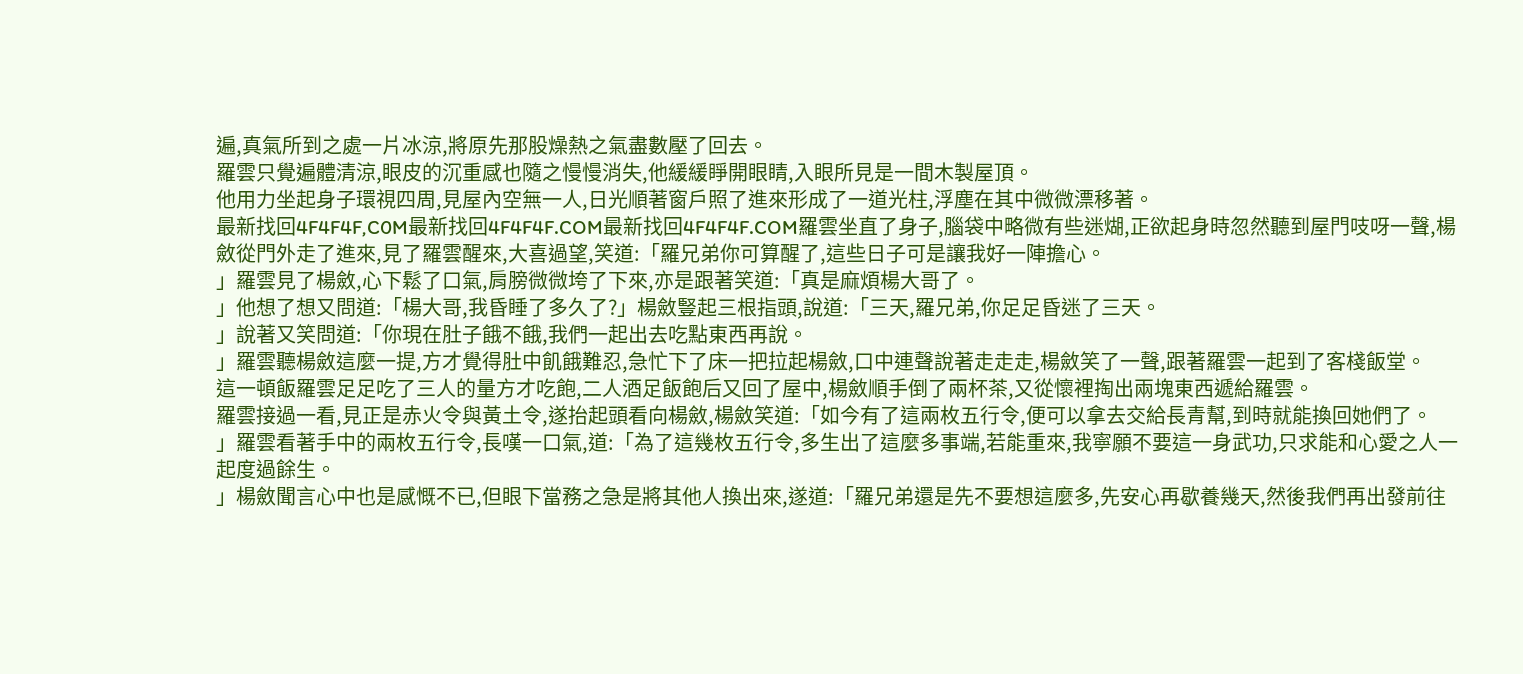遍,真氣所到之處一片冰涼,將原先那股燥熱之氣盡數壓了回去。
羅雲只覺遍體清涼,眼皮的沉重感也隨之慢慢消失,他緩緩睜開眼睛,入眼所見是一間木製屋頂。
他用力坐起身子環視四周,見屋內空無一人,日光順著窗戶照了進來形成了一道光柱,浮塵在其中微微漂移著。
最新找回4F4F4F,C0M最新找回4F4F4F.COM最新找回4F4F4F.COM羅雲坐直了身子,腦袋中略微有些迷煳,正欲起身時忽然聽到屋門吱呀一聲,楊斂從門外走了進來,見了羅雲醒來,大喜過望,笑道:「羅兄弟你可算醒了,這些日子可是讓我好一陣擔心。
」羅雲見了楊斂,心下鬆了口氣,肩膀微微垮了下來,亦是跟著笑道:「真是麻煩楊大哥了。
」他想了想又問道:「楊大哥,我昏睡了多久了?」楊斂豎起三根指頭,說道:「三天,羅兄弟,你足足昏迷了三天。
」說著又笑問道:「你現在肚子餓不餓,我們一起出去吃點東西再說。
」羅雲聽楊斂這麼一提,方才覺得肚中飢餓難忍,急忙下了床一把拉起楊斂,口中連聲說著走走走,楊斂笑了一聲,跟著羅雲一起到了客棧飯堂。
這一頓飯羅雲足足吃了三人的量方才吃飽,二人酒足飯飽后又回了屋中,楊斂順手倒了兩杯茶,又從懷裡掏出兩塊東西遞給羅雲。
羅雲接過一看,見正是赤火令與黃土令,遂抬起頭看向楊斂,楊斂笑道:「如今有了這兩枚五行令,便可以拿去交給長青幫,到時就能換回她們了。
」羅雲看著手中的兩枚五行令,長嘆一口氣,道:「為了這幾枚五行令,多生出了這麼多事端,若能重來,我寧願不要這一身武功,只求能和心愛之人一起度過餘生。
」楊斂聞言心中也是感慨不已,但眼下當務之急是將其他人換出來,遂道:「羅兄弟還是先不要想這麼多,先安心再歇養幾天,然後我們再出發前往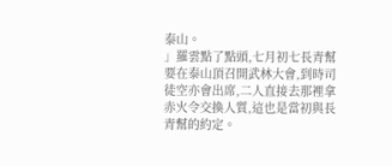泰山。
」羅雲點了點頭,七月初七長青幫要在泰山頂召開武林大會,到時司徒空亦會出席,二人直接去那裡拿赤火令交換人質,這也是當初與長青幫的約定。